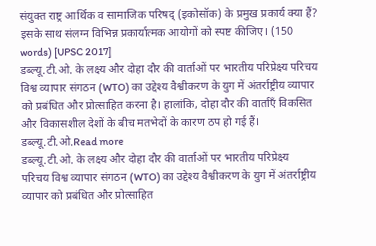संयुक्त राष्ट्र आर्थिक व सामाजिक परिषद् (इकोसॉक) के प्रमुख प्रकार्य क्या हैं? इसके साथ संलग्न विभिन्न प्रकार्यात्मक आयोगों को स्पष्ट कीजिए। (150 words) [UPSC 2017]
डब्ल्यू.टी.ओ. के लक्ष्य और दोहा दौर की वार्ताओं पर भारतीय परिप्रेक्ष्य परिचय विश्व व्यापार संगठन (WTO) का उद्देश्य वैश्वीकरण के युग में अंतर्राष्ट्रीय व्यापार को प्रबंधित और प्रोत्साहित करना है। हालांकि, दोहा दौर की वार्ताएँ विकसित और विकासशील देशों के बीच मतभेदों के कारण ठप हो गई हैं। डब्ल्यू.टी.ओ.Read more
डब्ल्यू.टी.ओ. के लक्ष्य और दोहा दौर की वार्ताओं पर भारतीय परिप्रेक्ष्य
परिचय विश्व व्यापार संगठन (WTO) का उद्देश्य वैश्वीकरण के युग में अंतर्राष्ट्रीय व्यापार को प्रबंधित और प्रोत्साहित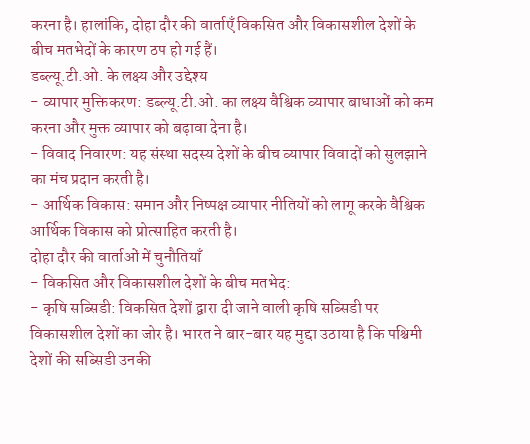करना है। हालांकि, दोहा दौर की वार्ताएँ विकसित और विकासशील देशों के बीच मतभेदों के कारण ठप हो गई हैं।
डब्ल्यू.टी.ओ. के लक्ष्य और उद्देश्य
- व्यापार मुक्तिकरण: डब्ल्यू.टी.ओ. का लक्ष्य वैश्विक व्यापार बाधाओं को कम करना और मुक्त व्यापार को बढ़ावा देना है।
- विवाद निवारण: यह संस्था सदस्य देशों के बीच व्यापार विवादों को सुलझाने का मंच प्रदान करती है।
- आर्थिक विकास: समान और निष्पक्ष व्यापार नीतियों को लागू करके वैश्विक आर्थिक विकास को प्रोत्साहित करती है।
दोहा दौर की वार्ताओं में चुनौतियाँ
- विकसित और विकासशील देशों के बीच मतभेद:
- कृषि सब्सिडी: विकसित देशों द्वारा दी जाने वाली कृषि सब्सिडी पर विकासशील देशों का जोर है। भारत ने बार-बार यह मुद्दा उठाया है कि पश्चिमी देशों की सब्सिडी उनकी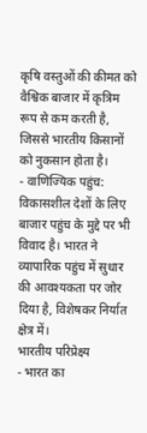कृषि वस्तुओं की कीमत को वैश्विक बाजार में कृत्रिम रूप से कम करती है, जिससे भारतीय किसानों को नुकसान होता है।
- वाणिज्यिक पहुंच: विकासशील देशों के लिए बाजार पहुंच के मुद्दे पर भी विवाद है। भारत ने व्यापारिक पहुंच में सुधार की आवश्यकता पर जोर दिया है, विशेषकर निर्यात क्षेत्र में।
भारतीय परिप्रेक्ष्य
- भारत का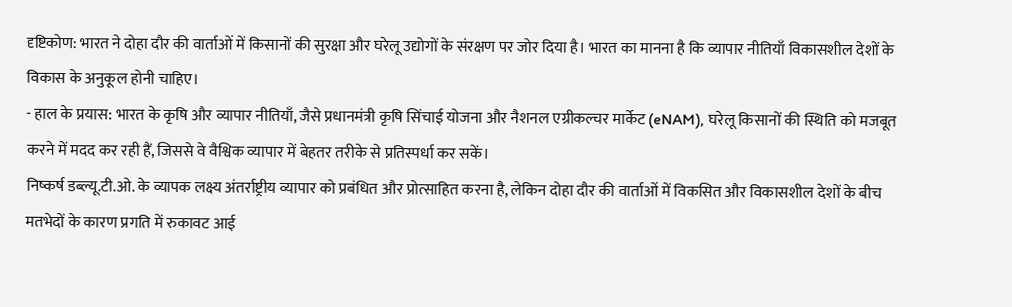दृष्टिकोण: भारत ने दोहा दौर की वार्ताओं में किसानों की सुरक्षा और घरेलू उद्योगों के संरक्षण पर जोर दिया है। भारत का मानना है कि व्यापार नीतियाँ विकासशील देशों के विकास के अनुकूल होनी चाहिए।
- हाल के प्रयास: भारत के कृषि और व्यापार नीतियाँ, जैसे प्रधानमंत्री कृषि सिंचाई योजना और नैशनल एग्रीकल्चर मार्केट (eNAM), घरेलू किसानों की स्थिति को मजबूत करने में मदद कर रही हैं, जिससे वे वैश्विक व्यापार में बेहतर तरीके से प्रतिस्पर्धा कर सकें।
निष्कर्ष डब्ल्यू.टी.ओ. के व्यापक लक्ष्य अंतर्राष्ट्रीय व्यापार को प्रबंधित और प्रोत्साहित करना है, लेकिन दोहा दौर की वार्ताओं में विकसित और विकासशील देशों के बीच मतभेदों के कारण प्रगति में रुकावट आई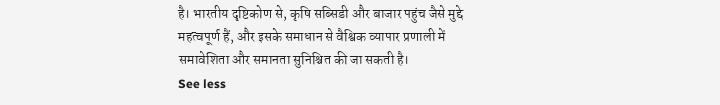है। भारतीय दृष्टिकोण से, कृषि सब्सिडी और बाजार पहुंच जैसे मुद्दे महत्वपूर्ण हैं, और इसके समाधान से वैश्विक व्यापार प्रणाली में समावेशिता और समानता सुनिश्चित की जा सकती है।
See less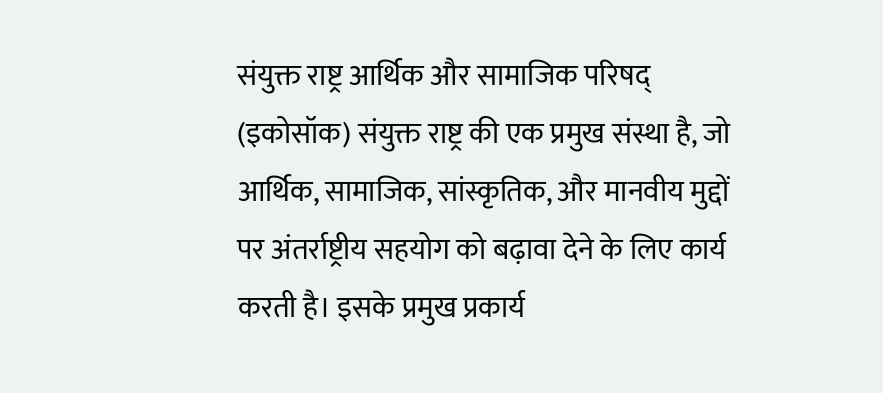संयुक्त राष्ट्र आर्थिक और सामाजिक परिषद् (इकोसॉक) संयुक्त राष्ट्र की एक प्रमुख संस्था है, जो आर्थिक, सामाजिक, सांस्कृतिक, और मानवीय मुद्दों पर अंतर्राष्ट्रीय सहयोग को बढ़ावा देने के लिए कार्य करती है। इसके प्रमुख प्रकार्य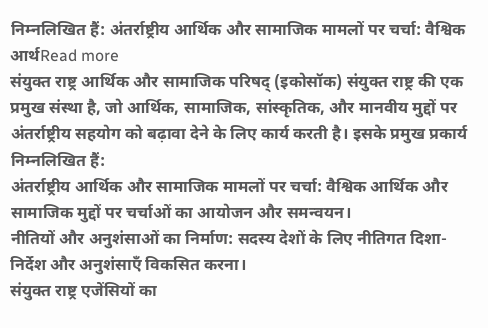निम्नलिखित हैं: अंतर्राष्ट्रीय आर्थिक और सामाजिक मामलों पर चर्चा: वैश्विक आर्थRead more
संयुक्त राष्ट्र आर्थिक और सामाजिक परिषद् (इकोसॉक) संयुक्त राष्ट्र की एक प्रमुख संस्था है, जो आर्थिक, सामाजिक, सांस्कृतिक, और मानवीय मुद्दों पर अंतर्राष्ट्रीय सहयोग को बढ़ावा देने के लिए कार्य करती है। इसके प्रमुख प्रकार्य निम्नलिखित हैं:
अंतर्राष्ट्रीय आर्थिक और सामाजिक मामलों पर चर्चा: वैश्विक आर्थिक और सामाजिक मुद्दों पर चर्चाओं का आयोजन और समन्वयन।
नीतियों और अनुशंसाओं का निर्माण: सदस्य देशों के लिए नीतिगत दिशा-निर्देश और अनुशंसाएँ विकसित करना।
संयुक्त राष्ट्र एजेंसियों का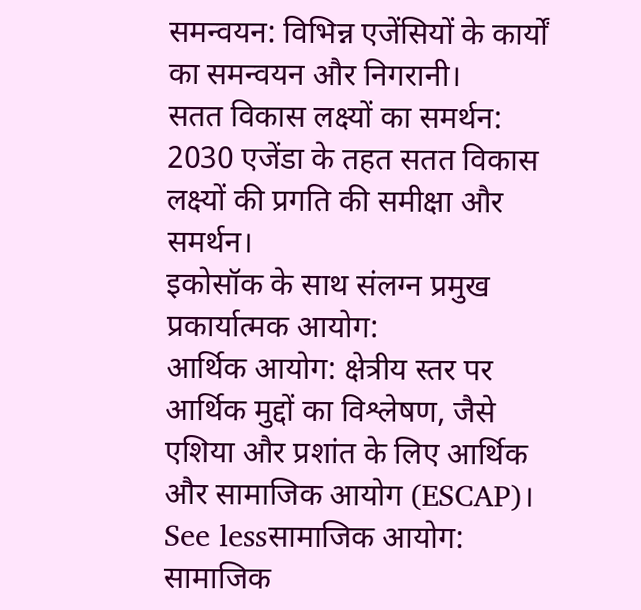समन्वयन: विभिन्न एजेंसियों के कार्यों का समन्वयन और निगरानी।
सतत विकास लक्ष्यों का समर्थन: 2030 एजेंडा के तहत सतत विकास लक्ष्यों की प्रगति की समीक्षा और समर्थन।
इकोसॉक के साथ संलग्न प्रमुख प्रकार्यात्मक आयोग:
आर्थिक आयोग: क्षेत्रीय स्तर पर आर्थिक मुद्दों का विश्लेषण, जैसे एशिया और प्रशांत के लिए आर्थिक और सामाजिक आयोग (ESCAP)।
See lessसामाजिक आयोग: सामाजिक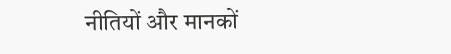नीतियों और मानकों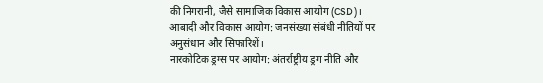की निगरानी, जैसे सामाजिक विकास आयोग (CSD)।
आबादी और विकास आयोग: जनसंख्या संबंधी नीतियों पर अनुसंधान और सिफारिशें।
नारकोटिक ड्रग्स पर आयोग: अंतर्राष्ट्रीय ड्रग नीति और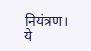नियंत्रण।
ये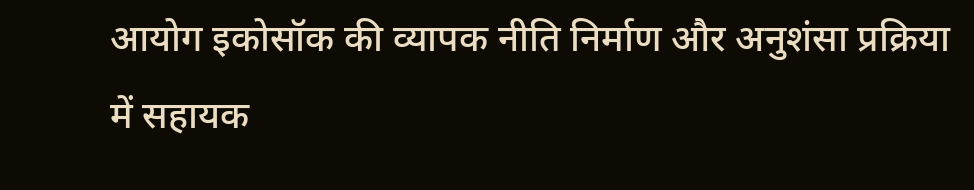आयोग इकोसॉक की व्यापक नीति निर्माण और अनुशंसा प्रक्रिया में सहायक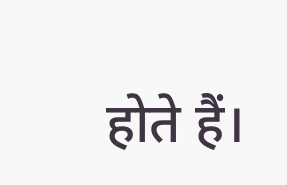होते हैं।